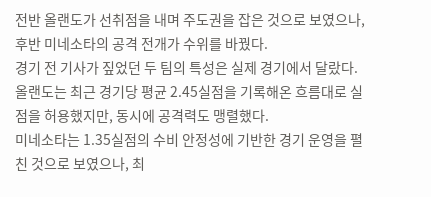전반 올랜도가 선취점을 내며 주도권을 잡은 것으로 보였으나, 후반 미네소타의 공격 전개가 수위를 바꿨다.
경기 전 기사가 짚었던 두 팀의 특성은 실제 경기에서 달랐다.
올랜도는 최근 경기당 평균 2.45실점을 기록해온 흐름대로 실점을 허용했지만, 동시에 공격력도 맹렬했다.
미네소타는 1.35실점의 수비 안정성에 기반한 경기 운영을 펼친 것으로 보였으나, 최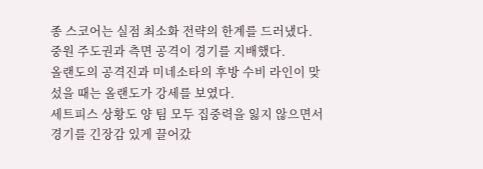종 스코어는 실점 최소화 전략의 한계를 드러냈다.
중원 주도권과 측면 공격이 경기를 지배했다.
올랜도의 공격진과 미네소타의 후방 수비 라인이 맞섰을 때는 올랜도가 강세를 보였다.
세트피스 상황도 양 팀 모두 집중력을 잃지 않으면서 경기를 긴장감 있게 끌어갔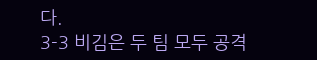다.
3-3 비김은 두 팀 모두 공격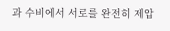과 수비에서 서로를 완전히 제압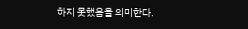하지 못했음을 의미한다.